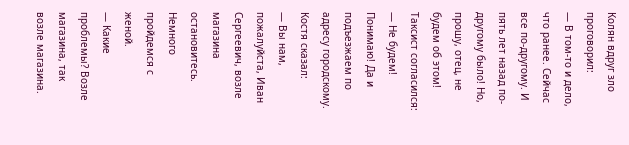Колян вдруг зло проговорил:
— В том-то и дело, что ранее. Сейчас все по-другому. И пять лет назад по-другому было! Но, прошу, отец, не будем об этом!
Таксист согласился:
— Не будем! Понимаю! Да и подъезжаем по адресу городскому.
Костя сказал:
— Вы нам, пожалуйста, Иван Сергеевич, возле магазина остановитесь. Немного пройдемся с женой.
— Какие проблемы? Возле магазина, так возле магазина.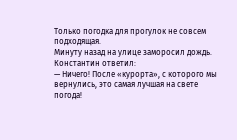Только погодка для прогулок не совсем подходящая.
Минуту назад на улице заморосил дождь.
Константин ответил:
— Ничего! После «курорта», с которого мы вернулись, это самая лучшая на свете погода!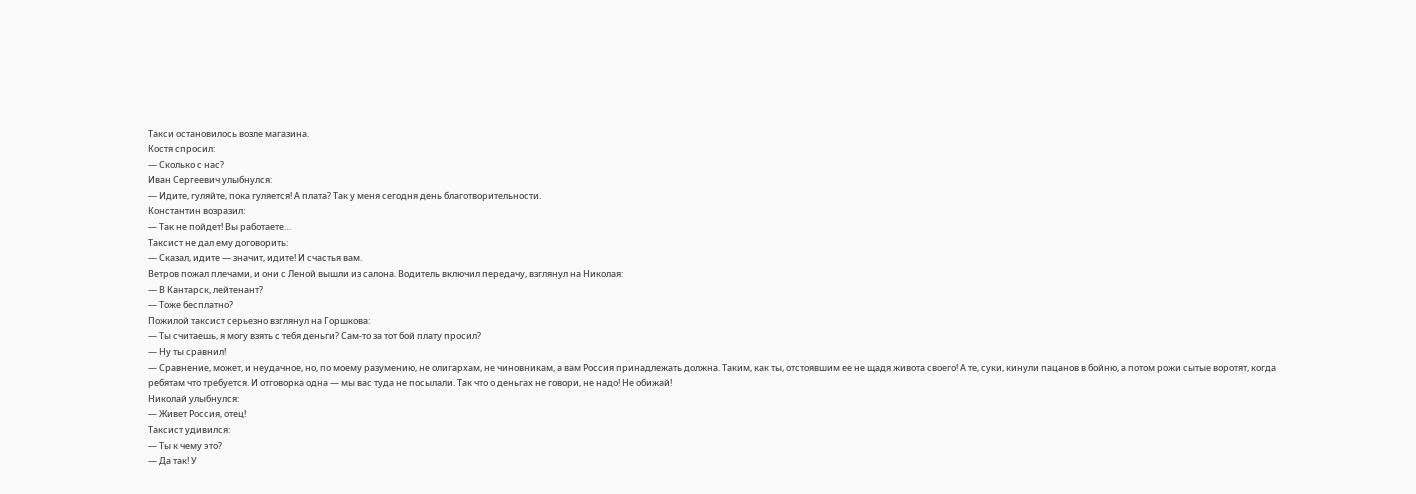Такси остановилось возле магазина.
Костя спросил:
— Сколько с нас?
Иван Сергеевич улыбнулся:
— Идите, гуляйте, пока гуляется! А плата? Так у меня сегодня день благотворительности.
Константин возразил:
— Так не пойдет! Вы работаете…
Таксист не дал ему договорить:
— Сказал, идите — значит, идите! И счастья вам.
Ветров пожал плечами, и они с Леной вышли из салона. Водитель включил передачу, взглянул на Николая:
— В Кантарск, лейтенант?
— Тоже бесплатно?
Пожилой таксист серьезно взглянул на Горшкова:
— Ты считаешь, я могу взять с тебя деньги? Сам-то за тот бой плату просил?
— Ну ты сравнил!
— Сравнение, может, и неудачное, но, по моему разумению, не олигархам, не чиновникам, а вам Россия принадлежать должна. Таким, как ты, отстоявшим ее не щадя живота своего! А те, суки, кинули пацанов в бойню, а потом рожи сытые воротят, когда ребятам что требуется. И отговорка одна — мы вас туда не посылали. Так что о деньгах не говори, не надо! Не обижай!
Николай улыбнулся:
— Живет Россия, отец!
Таксист удивился:
— Ты к чему это?
— Да так! У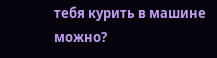тебя курить в машине можно?